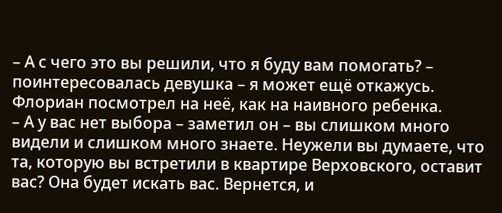– А с чего это вы решили, что я буду вам помогать? – поинтересовалась девушка – я может ещё откажусь.
Флориан посмотрел на неё, как на наивного ребенка.
– А у вас нет выбора – заметил он – вы слишком много видели и слишком много знаете. Неужели вы думаете, что та, которую вы встретили в квартире Верховского, оставит вас? Она будет искать вас. Вернется, и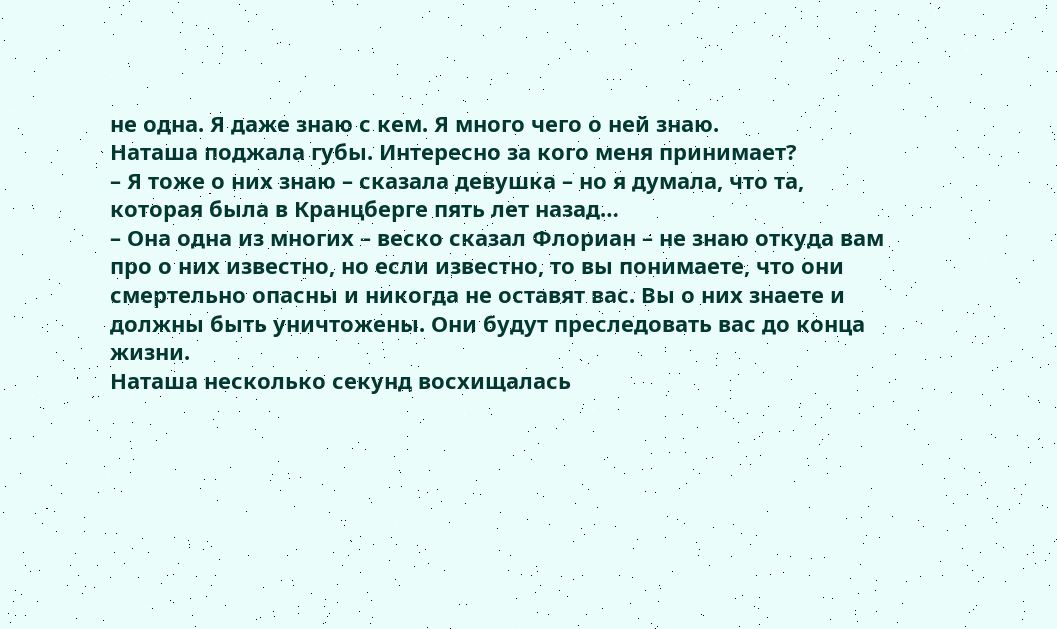не одна. Я даже знаю с кем. Я много чего о ней знаю.
Наташа поджала губы. Интересно за кого меня принимает?
– Я тоже о них знаю – сказала девушка – но я думала, что та, которая была в Кранцберге пять лет назад…
– Она одна из многих – веско сказал Флориан – не знаю откуда вам про о них известно, но если известно, то вы понимаете, что они смертельно опасны и никогда не оставят вас. Вы о них знаете и должны быть уничтожены. Они будут преследовать вас до конца жизни.
Наташа несколько секунд восхищалась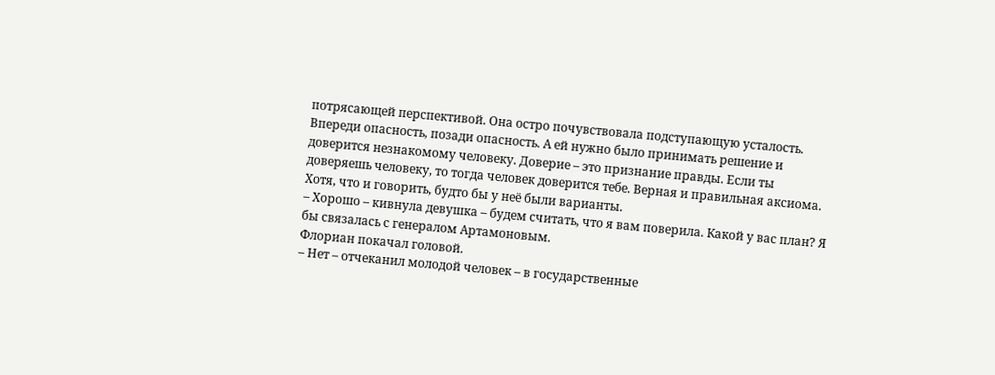потрясающей перспективой. Она остро почувствовала подступающую усталость. Впереди опасность, позади опасность. А ей нужно было принимать решение и доверится незнакомому человеку. Доверие – это признание правды. Если ты доверяешь человеку, то тогда человек доверится тебе. Верная и правильная аксиома. Хотя, что и говорить, будто бы у неё были варианты.
– Хорошо – кивнула девушка – будем считать, что я вам поверила. Какой у вас план? Я бы связалась с генералом Артамоновым.
Флориан покачал головой.
– Нет – отчеканил молодой человек – в государственные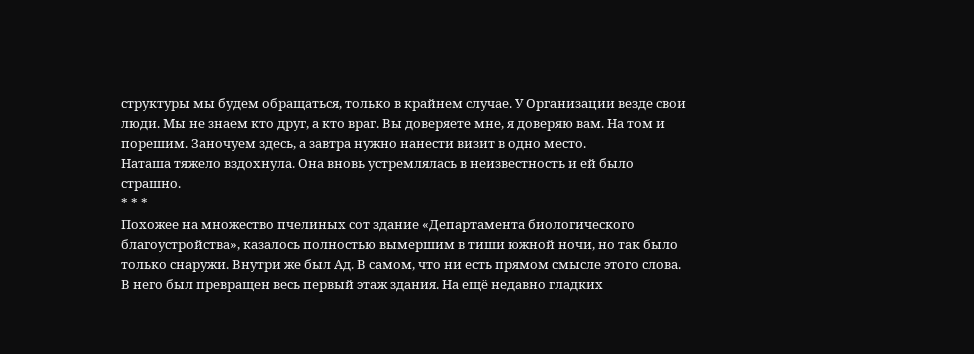структуры мы будем обращаться, только в крайнем случае. У Организации везде свои люди. Мы не знаем кто друг, а кто враг. Вы доверяете мне, я доверяю вам. На том и порешим. Заночуем здесь, а завтра нужно нанести визит в одно место.
Наташа тяжело вздохнула. Она вновь устремлялась в неизвестность и ей было страшно.
* * *
Похожее на множество пчелиных сот здание «Департамента биологического благоустройства», казалось полностью вымершим в тиши южной ночи, но так было только снаружи. Внутри же был Ад. В самом, что ни есть прямом смысле этого слова. В него был превращен весь первый этаж здания. На ещё недавно гладких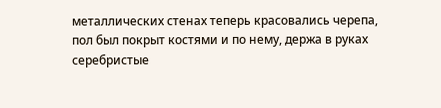металлических стенах теперь красовались черепа, пол был покрыт костями и по нему, держа в руках серебристые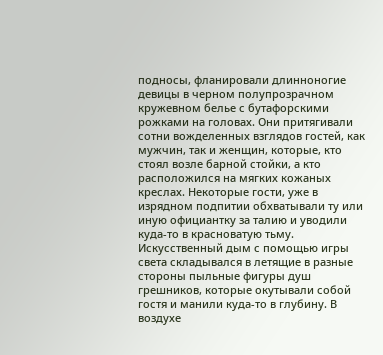подносы, фланировали длинноногие девицы в черном полупрозрачном кружевном белье с бутафорскими рожками на головах. Они притягивали сотни вожделенных взглядов гостей, как мужчин, так и женщин, которые, кто стоял возле барной стойки, а кто расположился на мягких кожаных креслах. Некоторые гости, уже в изрядном подпитии обхватывали ту или иную официантку за талию и уводили куда-то в красноватую тьму. Искусственный дым с помощью игры света складывался в летящие в разные стороны пыльные фигуры душ грешников, которые окутывали собой гостя и манили куда-то в глубину. В воздухе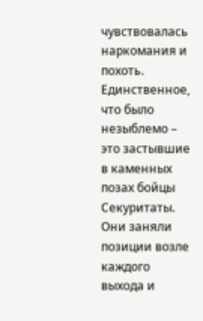чувствовалась наркомания и похоть. Единственное, что было незыблемо – это застывшие в каменных позах бойцы Секуритаты. Они заняли позиции возле каждого выхода и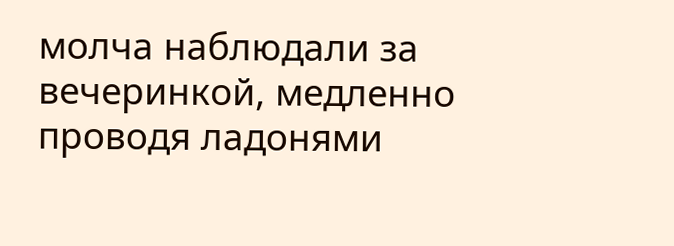молча наблюдали за вечеринкой, медленно проводя ладонями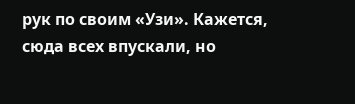рук по своим «Узи». Кажется, сюда всех впускали, но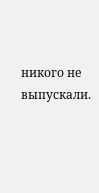никого не выпускали.